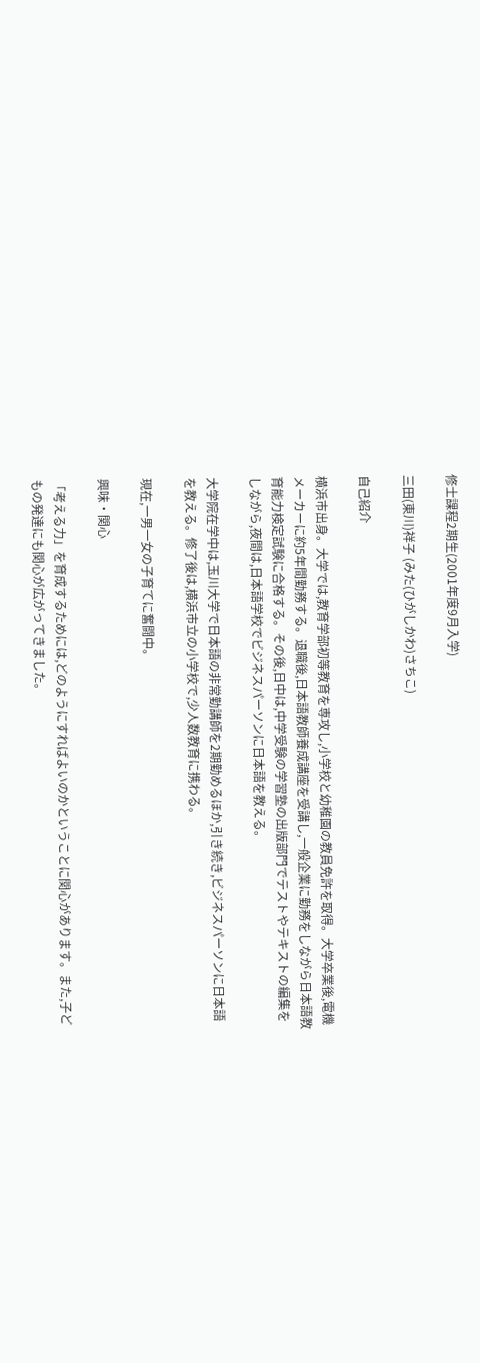修士課程2期生(2001年度9月入学)

三田(東川)祥子 (みた(ひがしかわ)さちこ)

自己紹介

横浜市出身。大学では,教育学部初等教育を専攻し,小学校と幼稚園の教員免許を取得。大学卒業後,電機メーカーに約5年間勤務する。退職後,日本語教師養成講座を受講し,一般企業に勤務をしながら日本語教育能力検定試験に合格する。その後,日中は,中学受験の学習塾の出版部門でテストやテキストの編集をしながら,夜間は,日本語学校でビジネスパーソンに日本語を教える。

大学院在学中は,玉川大学で日本語の非常勤講師を2期勤めるほか,引き続き,ビジネスパーソンに日本語を教える。修了後は,横浜市立の小学校で,少人数教育に携わる。

現在,一男一女の子育てに奮闘中。

興味・関心

「考える力」を育成するためには,どのようにすればよいのかということに関心があります。また,子どもの発達にも関心が広がってきました。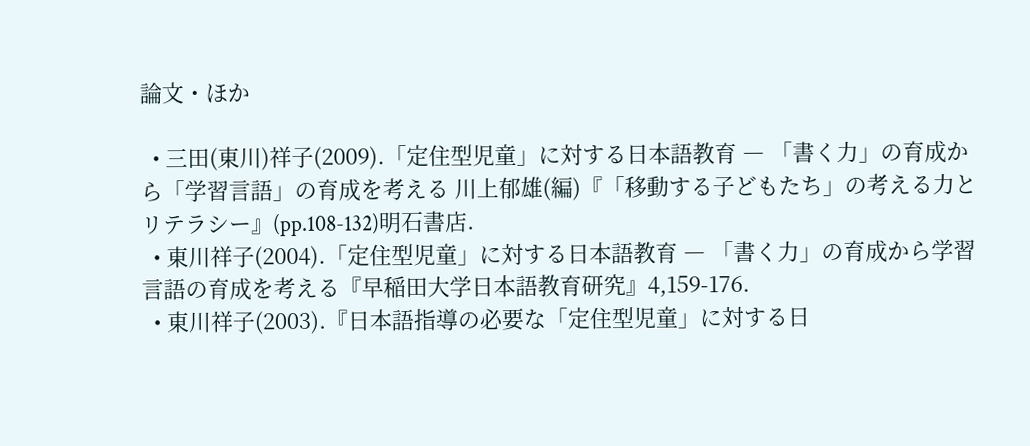論文・ほか

  • 三田(東川)祥子(2009).「定住型児童」に対する日本語教育 ― 「書く力」の育成から「学習言語」の育成を考える 川上郁雄(編)『「移動する子どもたち」の考える力とリテラシー』(pp.108-132)明石書店.
  • 東川祥子(2004).「定住型児童」に対する日本語教育 ― 「書く力」の育成から学習言語の育成を考える『早稲田大学日本語教育研究』4,159-176.
  • 東川祥子(2003).『日本語指導の必要な「定住型児童」に対する日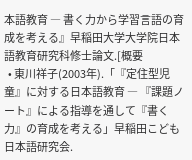本語教育 ― 書く力から学習言語の育成を考える』早稲田大学大学院日本語教育研究科修士論文.[概要
  • 東川祥子(2003年).「『定住型児童』に対する日本語教育 ― 『課題ノート』による指導を通して『書く力』の育成を考える」早稲田こども日本語研究会.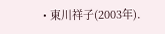• 東川祥子(2003年).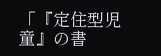「『定住型児童』の書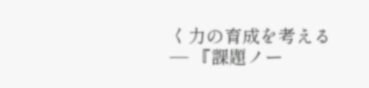く力の育成を考える ― 『課題ノー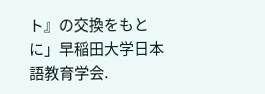ト』の交換をもとに」早稲田大学日本語教育学会.